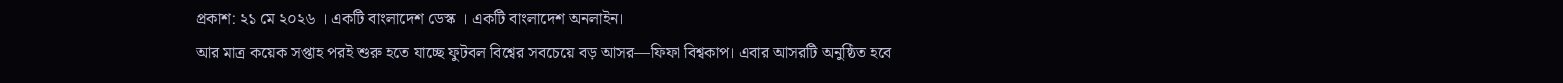প্রকাশ: ২১ মে ২০২৬ । একটি বাংলাদেশ ডেস্ক । একটি বাংলাদেশ অনলাইন।
আর মাত্র কয়েক সপ্তাহ পরই শুরু হতে যাচ্ছে ফুটবল বিশ্বের সবচেয়ে বড় আসর—ফিফা বিশ্বকাপ। এবার আসরটি অনুষ্ঠিত হবে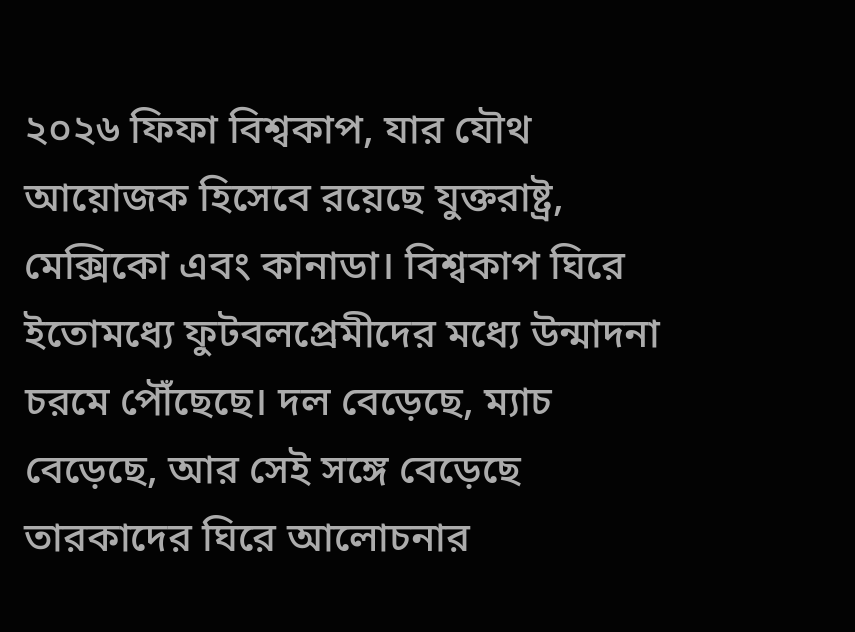২০২৬ ফিফা বিশ্বকাপ, যার যৌথ আয়োজক হিসেবে রয়েছে যুক্তরাষ্ট্র, মেক্সিকো এবং কানাডা। বিশ্বকাপ ঘিরে ইতোমধ্যে ফুটবলপ্রেমীদের মধ্যে উন্মাদনা চরমে পৌঁছেছে। দল বেড়েছে, ম্যাচ বেড়েছে, আর সেই সঙ্গে বেড়েছে তারকাদের ঘিরে আলোচনার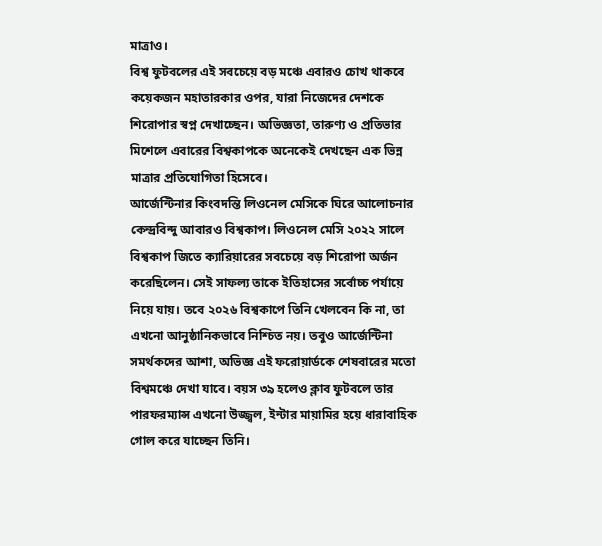মাত্রাও।
বিশ্ব ফুটবলের এই সবচেয়ে বড় মঞ্চে এবারও চোখ থাকবে কয়েকজন মহাতারকার ওপর, যারা নিজেদের দেশকে শিরোপার স্বপ্ন দেখাচ্ছেন। অভিজ্ঞতা, তারুণ্য ও প্রতিভার মিশেলে এবারের বিশ্বকাপকে অনেকেই দেখছেন এক ভিন্ন মাত্রার প্রতিযোগিতা হিসেবে।
আর্জেন্টিনার কিংবদন্তি লিওনেল মেসিকে ঘিরে আলোচনার কেন্দ্রবিন্দু আবারও বিশ্বকাপ। লিওনেল মেসি ২০২২ সালে বিশ্বকাপ জিতে ক্যারিয়ারের সবচেয়ে বড় শিরোপা অর্জন করেছিলেন। সেই সাফল্য তাকে ইতিহাসের সর্বোচ্চ পর্যায়ে নিয়ে যায়। তবে ২০২৬ বিশ্বকাপে তিনি খেলবেন কি না, তা এখনো আনুষ্ঠানিকভাবে নিশ্চিত নয়। তবুও আর্জেন্টিনা সমর্থকদের আশা, অভিজ্ঞ এই ফরোয়ার্ডকে শেষবারের মতো বিশ্বমঞ্চে দেখা যাবে। বয়স ৩৯ হলেও ক্লাব ফুটবলে তার পারফরম্যান্স এখনো উজ্জ্বল, ইন্টার মায়ামির হয়ে ধারাবাহিক গোল করে যাচ্ছেন তিনি।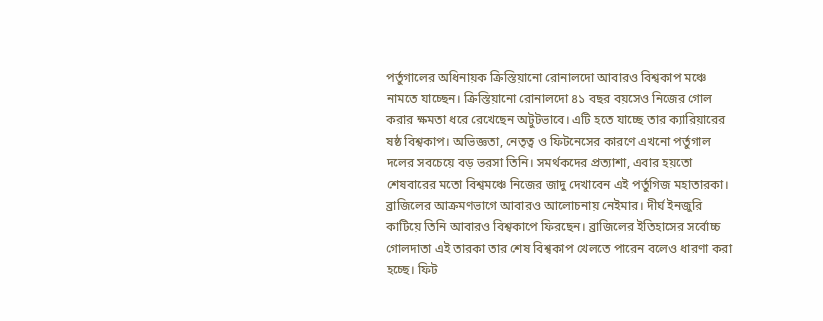পর্তুগালের অধিনায়ক ক্রিস্তিয়ানো রোনালদো আবারও বিশ্বকাপ মঞ্চে নামতে যাচ্ছেন। ক্রিস্তিয়ানো রোনালদো ৪১ বছর বয়সেও নিজের গোল করার ক্ষমতা ধরে রেখেছেন অটুটভাবে। এটি হতে যাচ্ছে তার ক্যারিয়ারের ষষ্ঠ বিশ্বকাপ। অভিজ্ঞতা, নেতৃত্ব ও ফিটনেসের কারণে এখনো পর্তুগাল দলের সবচেয়ে বড় ভরসা তিনি। সমর্থকদের প্রত্যাশা, এবার হয়তো শেষবারের মতো বিশ্বমঞ্চে নিজের জাদু দেখাবেন এই পর্তুগিজ মহাতারকা।
ব্রাজিলের আক্রমণভাগে আবারও আলোচনায় নেইমার। দীর্ঘ ইনজুরি কাটিয়ে তিনি আবারও বিশ্বকাপে ফিরছেন। ব্রাজিলের ইতিহাসের সর্বোচ্চ গোলদাতা এই তারকা তার শেষ বিশ্বকাপ খেলতে পারেন বলেও ধারণা করা হচ্ছে। ফিট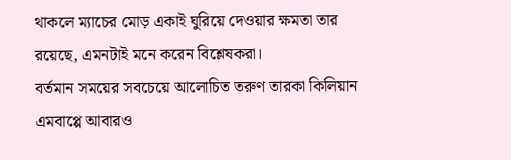থাকলে ম্যাচের মোড় একাই ঘুরিয়ে দেওয়ার ক্ষমতা তার রয়েছে, এমনটাই মনে করেন বিশ্লেষকরা।
বর্তমান সময়ের সবচেয়ে আলোচিত তরুণ তারকা কিলিয়ান এমবাপ্পে আবারও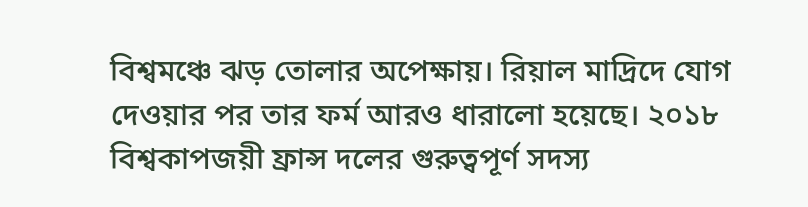বিশ্বমঞ্চে ঝড় তোলার অপেক্ষায়। রিয়াল মাদ্রিদে যোগ দেওয়ার পর তার ফর্ম আরও ধারালো হয়েছে। ২০১৮ বিশ্বকাপজয়ী ফ্রান্স দলের গুরুত্বপূর্ণ সদস্য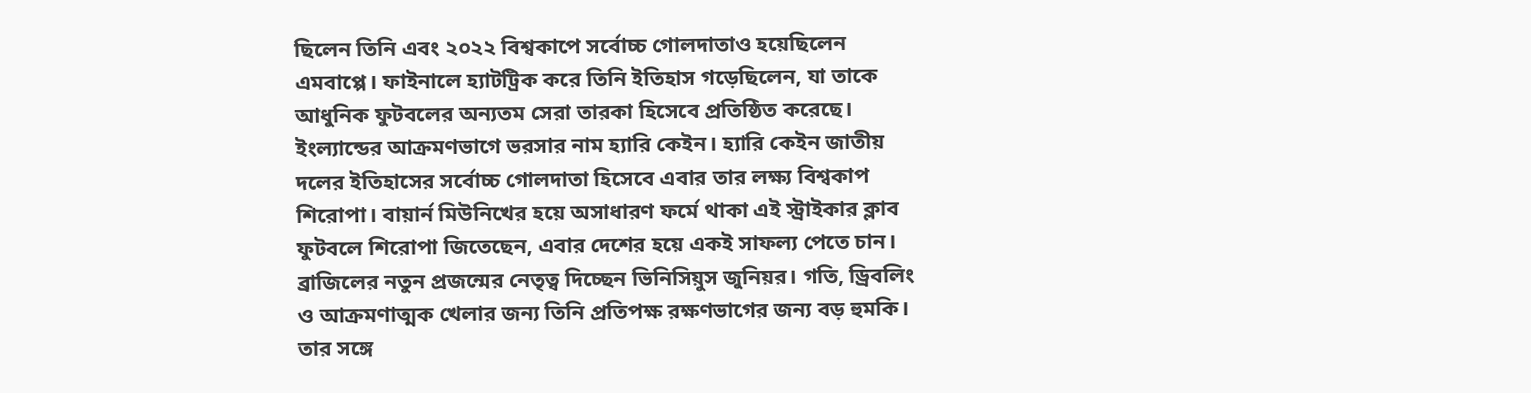ছিলেন তিনি এবং ২০২২ বিশ্বকাপে সর্বোচ্চ গোলদাতাও হয়েছিলেন এমবাপ্পে। ফাইনালে হ্যাটট্রিক করে তিনি ইতিহাস গড়েছিলেন, যা তাকে আধুনিক ফুটবলের অন্যতম সেরা তারকা হিসেবে প্রতিষ্ঠিত করেছে।
ইংল্যান্ডের আক্রমণভাগে ভরসার নাম হ্যারি কেইন। হ্যারি কেইন জাতীয় দলের ইতিহাসের সর্বোচ্চ গোলদাতা হিসেবে এবার তার লক্ষ্য বিশ্বকাপ শিরোপা। বায়ার্ন মিউনিখের হয়ে অসাধারণ ফর্মে থাকা এই স্ট্রাইকার ক্লাব ফুটবলে শিরোপা জিতেছেন, এবার দেশের হয়ে একই সাফল্য পেতে চান।
ব্রাজিলের নতুন প্রজন্মের নেতৃত্ব দিচ্ছেন ভিনিসিয়ুস জুনিয়র। গতি, ড্রিবলিং ও আক্রমণাত্মক খেলার জন্য তিনি প্রতিপক্ষ রক্ষণভাগের জন্য বড় হুমকি। তার সঙ্গে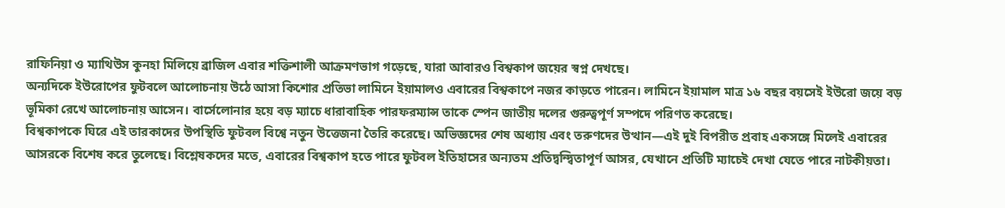রাফিনিয়া ও ম্যাথিউস কুনহা মিলিয়ে ব্রাজিল এবার শক্তিশালী আক্রমণভাগ গড়েছে, যারা আবারও বিশ্বকাপ জয়ের স্বপ্ন দেখছে।
অন্যদিকে ইউরোপের ফুটবলে আলোচনায় উঠে আসা কিশোর প্রতিভা লামিনে ইয়ামালও এবারের বিশ্বকাপে নজর কাড়তে পারেন। লামিনে ইয়ামাল মাত্র ১৬ বছর বয়সেই ইউরো জয়ে বড় ভূমিকা রেখে আলোচনায় আসেন। বার্সেলোনার হয়ে বড় ম্যাচে ধারাবাহিক পারফরম্যান্স তাকে স্পেন জাতীয় দলের গুরুত্বপূর্ণ সম্পদে পরিণত করেছে।
বিশ্বকাপকে ঘিরে এই তারকাদের উপস্থিতি ফুটবল বিশ্বে নতুন উত্তেজনা তৈরি করেছে। অভিজ্ঞদের শেষ অধ্যায় এবং তরুণদের উত্থান—এই দুই বিপরীত প্রবাহ একসঙ্গে মিলেই এবারের আসরকে বিশেষ করে তুলেছে। বিশ্লেষকদের মতে, এবারের বিশ্বকাপ হতে পারে ফুটবল ইতিহাসের অন্যতম প্রতিদ্বন্দ্বিতাপূর্ণ আসর, যেখানে প্রতিটি ম্যাচেই দেখা যেতে পারে নাটকীয়তা।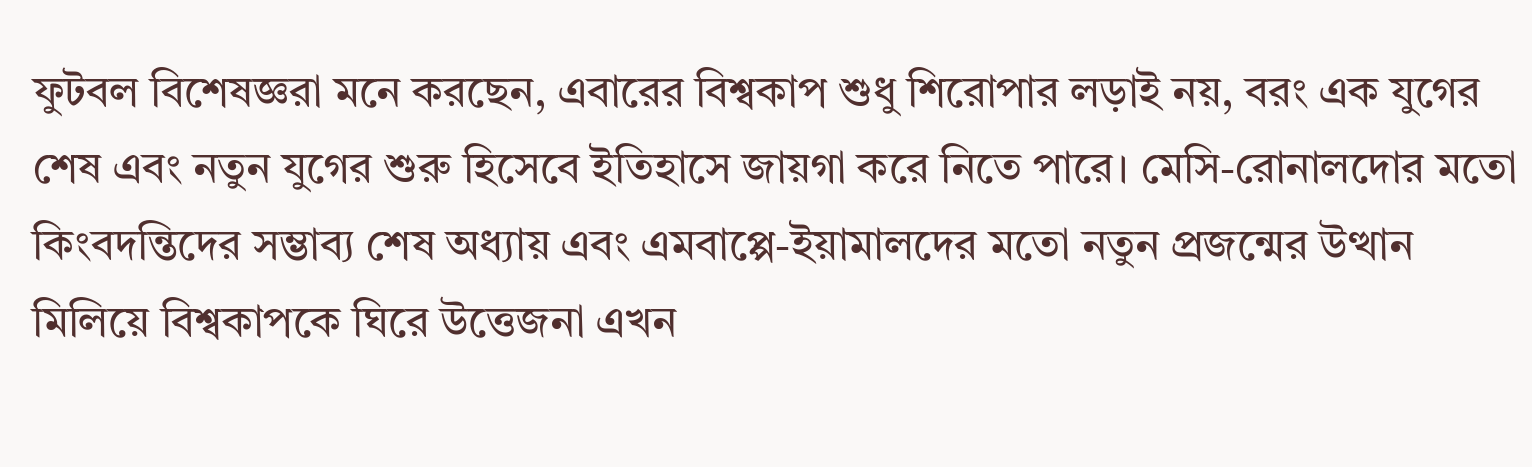ফুটবল বিশেষজ্ঞরা মনে করছেন, এবারের বিশ্বকাপ শুধু শিরোপার লড়াই নয়, বরং এক যুগের শেষ এবং নতুন যুগের শুরু হিসেবে ইতিহাসে জায়গা করে নিতে পারে। মেসি-রোনালদোর মতো কিংবদন্তিদের সম্ভাব্য শেষ অধ্যায় এবং এমবাপ্পে-ইয়ামালদের মতো নতুন প্রজন্মের উত্থান মিলিয়ে বিশ্বকাপকে ঘিরে উত্তেজনা এখন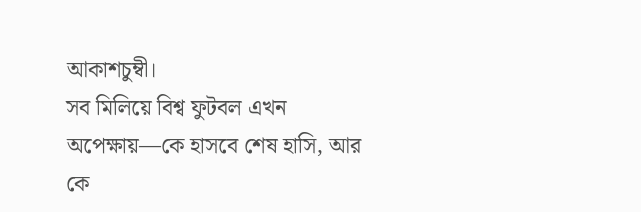আকাশচুম্বী।
সব মিলিয়ে বিশ্ব ফুটবল এখন অপেক্ষায়—কে হাসবে শেষ হাসি, আর কে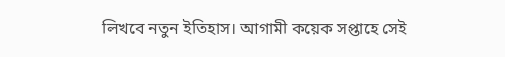লিখবে নতুন ইতিহাস। আগামী কয়েক সপ্তাহে সেই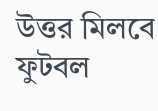উত্তর মিলবে ফুটবল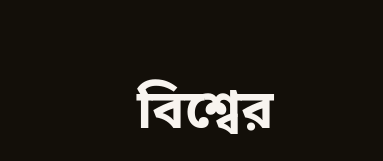বিশ্বের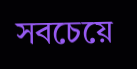সবচেয়ে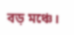বড় মঞ্চে।